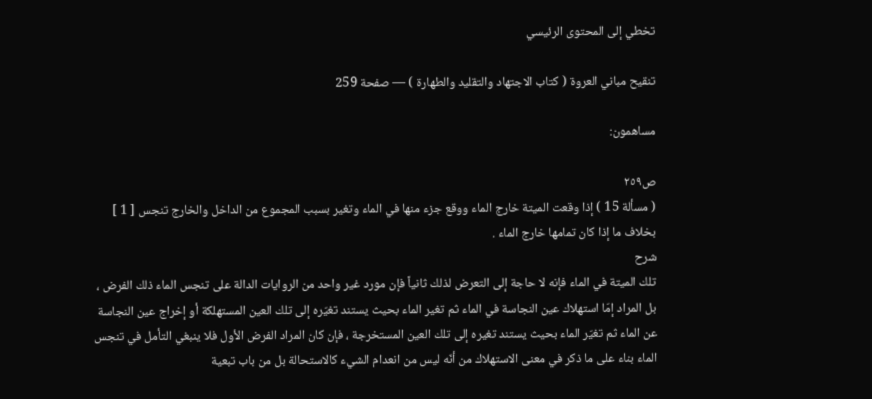تخطي إلى المحتوى الرئيسي

تنقيح مباني العروة ( كتاب الاجتهاد والتقليد والطهارة ) — صفحة 259

مساهمون:

ص٢٥٩
( مسألة 15 ) إذا وقعت الميتة خارج الماء ووقع جزء منها في الماء وتغير بسبب المجموع من الداخل والخارج تنجس [ 1 ] بخلاف ما إذا كان تمامها خارج الماء .
شرح
تلك الميتة في الماء فإنه لا حاجة إلى التعرض لذلك ثانياً فإن مورد غير واحد من الروايات الدالة على تنجس الماء ذلك الفرض ، بل المراد إمّا استهلاك عين النجاسة في الماء ثم تغير الماء بحيث يستند تغيّره إلى تلك العين المستهلكة أو إخراج عين النجاسة عن الماء ثم تغيّر الماء بحيث يستند تغيره إلى تلك العين المستخرجة ، فإن كان المراد الفرض الأول فلا ينبغي التأمل في تنجس الماء بناء على ما ذكر في معنى الاستهلاك من أنّه ليس من انعدام الشيء كالاستحالة بل من باب تبعية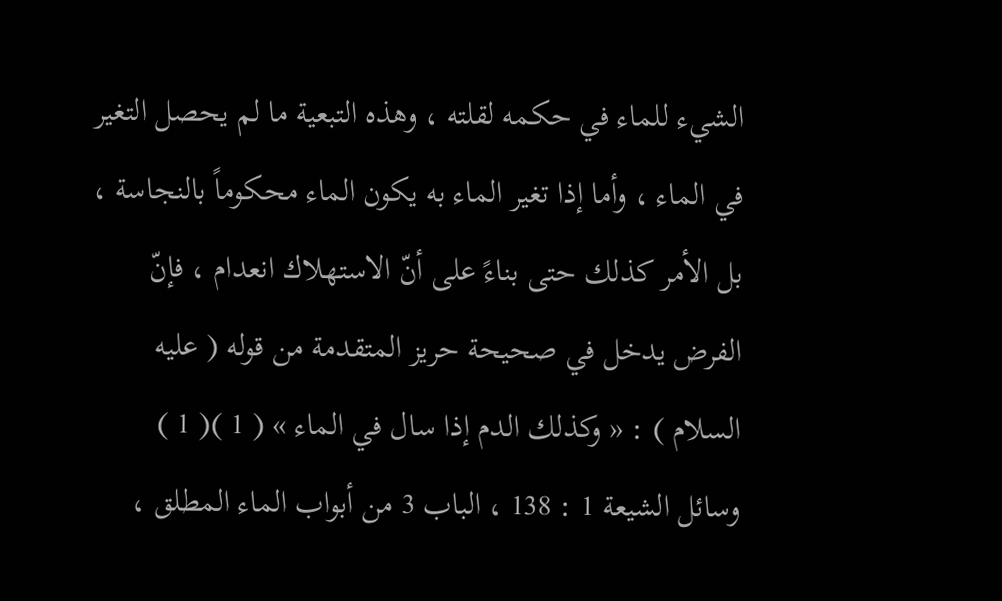الشيء للماء في حكمه لقلته ، وهذه التبعية ما لم يحصل التغير في الماء ، وأما إذا تغير الماء به يكون الماء محكوماً بالنجاسة ، بل الأمر كذلك حتى بناءً على أنّ الاستهلاك انعدام ، فإنّ الفرض يدخل في صحيحة حريز المتقدمة من قوله ( عليه السلام ) : « وكذلك الدم إذا سال في الماء » ( 1 )( 1 ) وسائل الشيعة 1 : 138 ، الباب 3 من أبواب الماء المطلق ،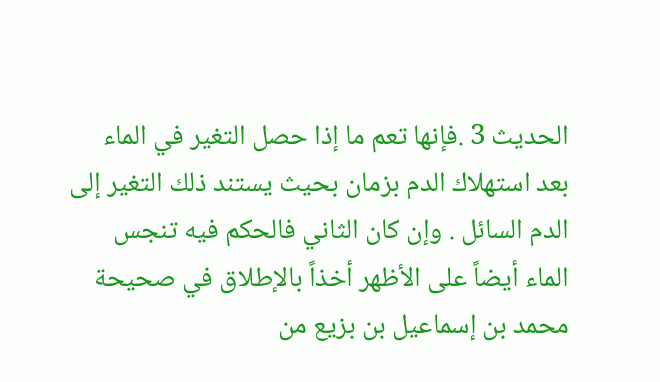الحديث 3 .فإنها تعم ما إذا حصل التغير في الماء بعد استهلاك الدم بزمان بحيث يستند ذلك التغير إلى الدم السائل . وإن كان الثاني فالحكم فيه تنجس الماء أيضاً على الأظهر أخذاً بالإطلاق في صحيحة محمد بن إسماعيل بن بزيع من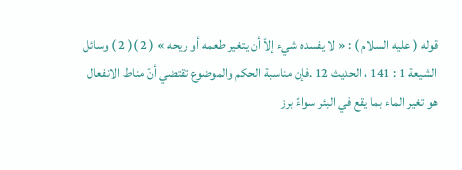قوله ( عليه السلام ) : « لا يفسده شيء إلاّ أن يتغير طعمه أو ريحه » ( 2 )( 2 ) وسائل الشيعة 1 : 141 ، الحديث 12 .فإن مناسبة الحكم والموضوع تقتضي أنّ مناط الانفعال هو تغير الماء بما يقع في البئر سواءً برز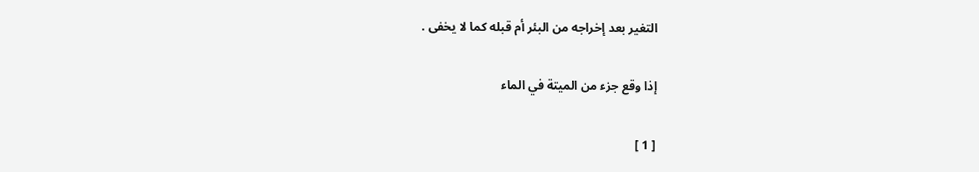التغير بعد إخراجه من البئر أم قبله كما لا يخفى .

إذا وقع جزء من الميتة في الماء

[ 1 ]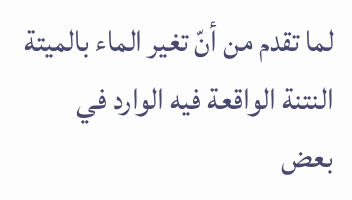لما تقدم من أنّ تغير الماء بالميتة النتنة الواقعة فيه الوارد في بعض